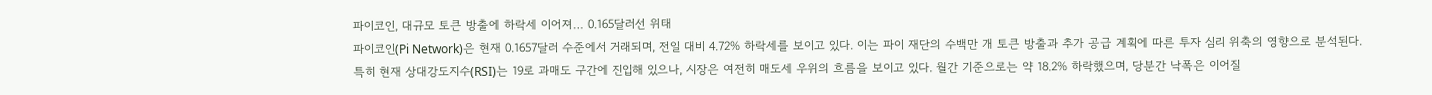파이코인, 대규모 토큰 방출에 하락세 이어져… 0.165달러선 위태
파이코인(Pi Network)은 현재 0.1657달러 수준에서 거래되며, 전일 대비 4.72% 하락세를 보이고 있다. 이는 파이 재단의 수백만 개 토큰 방출과 추가 공급 계획에 따른 투자 심리 위축의 영향으로 분석된다.
특히 현재 상대강도지수(RSI)는 19로 과매도 구간에 진입해 있으나, 시장은 여전히 매도세 우위의 흐름을 보이고 있다. 월간 기준으로는 약 18.2% 하락했으며, 당분간 낙폭은 이어질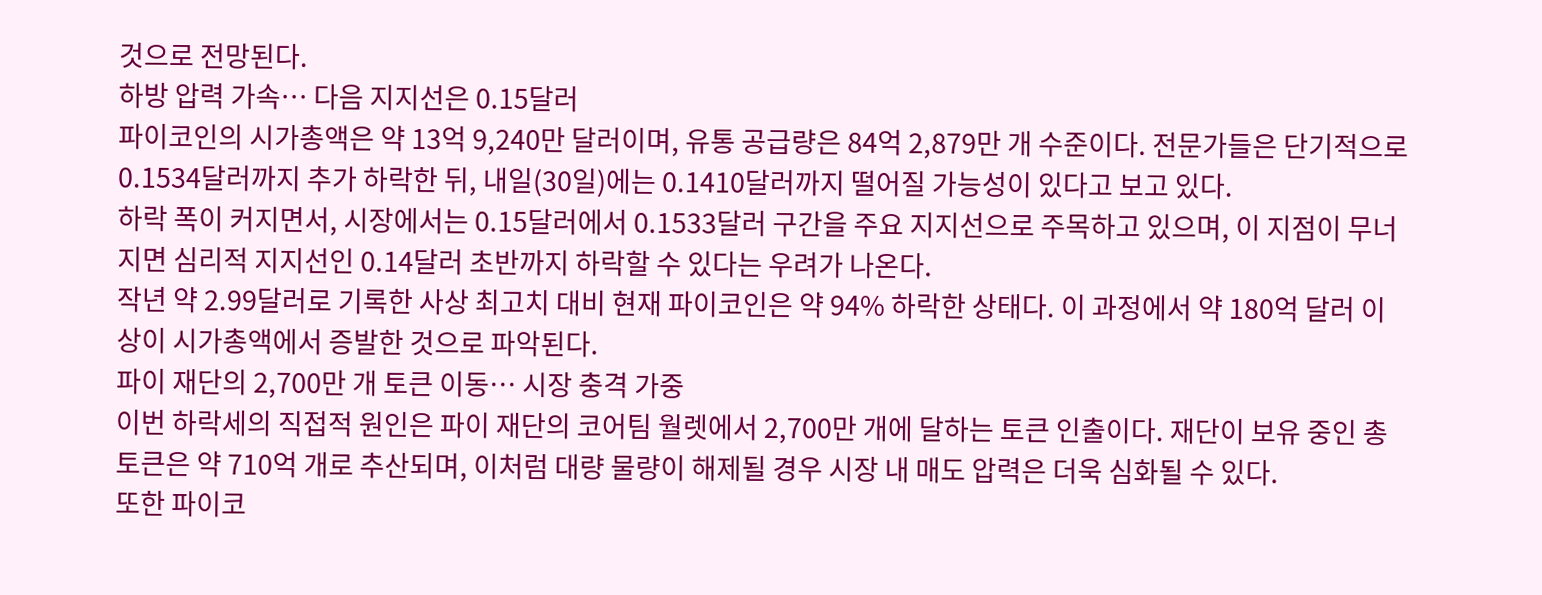것으로 전망된다.
하방 압력 가속… 다음 지지선은 0.15달러
파이코인의 시가총액은 약 13억 9,240만 달러이며, 유통 공급량은 84억 2,879만 개 수준이다. 전문가들은 단기적으로 0.1534달러까지 추가 하락한 뒤, 내일(30일)에는 0.1410달러까지 떨어질 가능성이 있다고 보고 있다.
하락 폭이 커지면서, 시장에서는 0.15달러에서 0.1533달러 구간을 주요 지지선으로 주목하고 있으며, 이 지점이 무너지면 심리적 지지선인 0.14달러 초반까지 하락할 수 있다는 우려가 나온다.
작년 약 2.99달러로 기록한 사상 최고치 대비 현재 파이코인은 약 94% 하락한 상태다. 이 과정에서 약 180억 달러 이상이 시가총액에서 증발한 것으로 파악된다.
파이 재단의 2,700만 개 토큰 이동… 시장 충격 가중
이번 하락세의 직접적 원인은 파이 재단의 코어팀 월렛에서 2,700만 개에 달하는 토큰 인출이다. 재단이 보유 중인 총 토큰은 약 710억 개로 추산되며, 이처럼 대량 물량이 해제될 경우 시장 내 매도 압력은 더욱 심화될 수 있다.
또한 파이코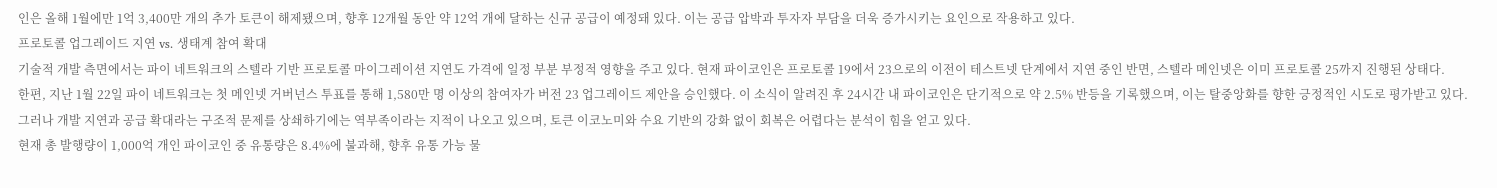인은 올해 1월에만 1억 3,400만 개의 추가 토큰이 해제됐으며, 향후 12개월 동안 약 12억 개에 달하는 신규 공급이 예정돼 있다. 이는 공급 압박과 투자자 부담을 더욱 증가시키는 요인으로 작용하고 있다.
프로토콜 업그레이드 지연 vs. 생태계 참여 확대
기술적 개발 측면에서는 파이 네트워크의 스텔라 기반 프로토콜 마이그레이션 지연도 가격에 일정 부분 부정적 영향을 주고 있다. 현재 파이코인은 프로토콜 19에서 23으로의 이전이 테스트넷 단계에서 지연 중인 반면, 스텔라 메인넷은 이미 프로토콜 25까지 진행된 상태다.
한편, 지난 1월 22일 파이 네트워크는 첫 메인넷 거버넌스 투표를 통해 1,580만 명 이상의 참여자가 버전 23 업그레이드 제안을 승인했다. 이 소식이 알려진 후 24시간 내 파이코인은 단기적으로 약 2.5% 반등을 기록했으며, 이는 탈중앙화를 향한 긍정적인 시도로 평가받고 있다.
그러나 개발 지연과 공급 확대라는 구조적 문제를 상쇄하기에는 역부족이라는 지적이 나오고 있으며, 토큰 이코노미와 수요 기반의 강화 없이 회복은 어렵다는 분석이 힘을 얻고 있다.
현재 총 발행량이 1,000억 개인 파이코인 중 유통량은 8.4%에 불과해, 향후 유통 가능 물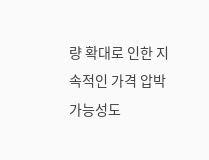량 확대로 인한 지속적인 가격 압박 가능성도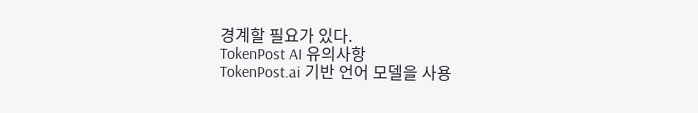경계할 필요가 있다.
TokenPost AI 유의사항
TokenPost.ai 기반 언어 모델을 사용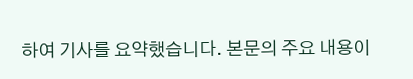하여 기사를 요약했습니다. 본문의 주요 내용이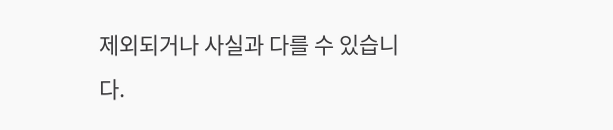제외되거나 사실과 다를 수 있습니다.